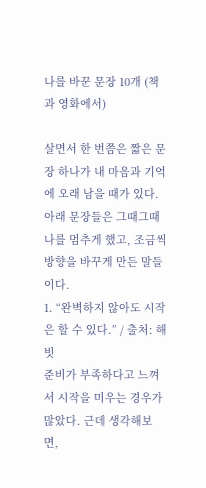나를 바꾼 문장 10개 (책과 영화에서)

살면서 한 번쯤은 짧은 문장 하나가 내 마음과 기억에 오래 남을 때가 있다.
아래 문장들은 그때그때 나를 멈추게 했고, 조금씩 방향을 바꾸게 만든 말들이다.
1. “완벽하지 않아도 시작은 할 수 있다.” / 출처: 해빗
준비가 부족하다고 느껴서 시작을 미우는 경우가 많았다. 근데 생각해보면,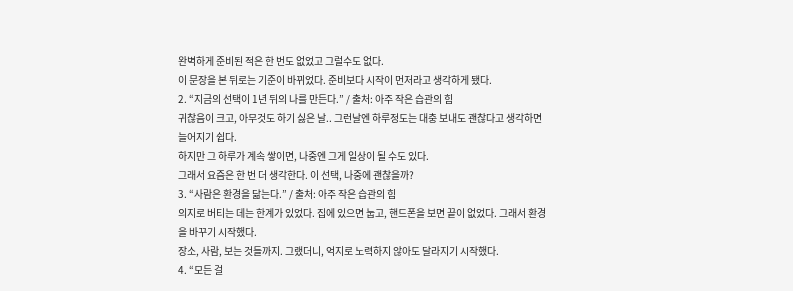완벽하게 준비된 적은 한 번도 없었고 그럴수도 없다.
이 문장을 본 뒤로는 기준이 바뀌었다. 준비보다 시작이 먼저라고 생각하게 됐다.
2. “지금의 선택이 1년 뒤의 나를 만든다.” / 출처: 아주 작은 습관의 힘
귀찮음이 크고, 아무것도 하기 싫은 날.. 그런날엔 하루정도는 대충 보내도 괜찮다고 생각하면 늘어지기 쉽다.
하지만 그 하루가 계속 쌓이면, 나중엔 그게 일상이 될 수도 있다.
그래서 요즘은 한 번 더 생각한다. 이 선택, 나중에 괜찮을까?
3. “사람은 환경을 닮는다.” / 출처: 아주 작은 습관의 힘
의지로 버티는 데는 한계가 있었다. 집에 있으면 눕고, 핸드폰을 보면 끝이 없었다. 그래서 환경을 바꾸기 시작했다.
장소, 사람, 보는 것들까지. 그랬더니, 억지로 노력하지 않아도 달라지기 시작했다.
4. “모든 걸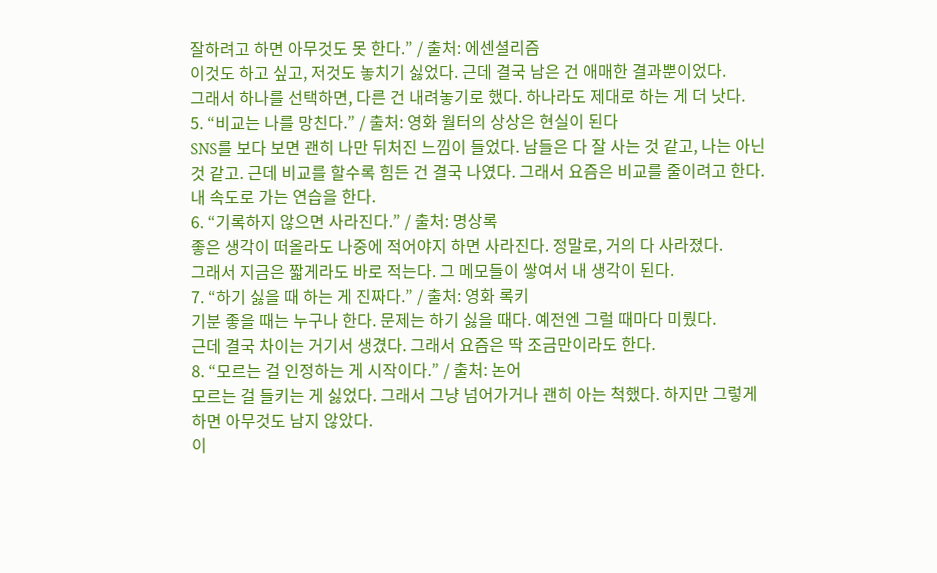잘하려고 하면 아무것도 못 한다.” / 출처: 에센셜리즘
이것도 하고 싶고, 저것도 놓치기 싫었다. 근데 결국 남은 건 애매한 결과뿐이었다.
그래서 하나를 선택하면, 다른 건 내려놓기로 했다. 하나라도 제대로 하는 게 더 낫다.
5. “비교는 나를 망친다.” / 출처: 영화 월터의 상상은 현실이 된다
SNS를 보다 보면 괜히 나만 뒤처진 느낌이 들었다. 남들은 다 잘 사는 것 같고, 나는 아닌 것 같고. 근데 비교를 할수록 힘든 건 결국 나였다. 그래서 요즘은 비교를 줄이려고 한다. 내 속도로 가는 연습을 한다.
6. “기록하지 않으면 사라진다.” / 출처: 명상록
좋은 생각이 떠올라도 나중에 적어야지 하면 사라진다. 정말로, 거의 다 사라졌다.
그래서 지금은 짧게라도 바로 적는다. 그 메모들이 쌓여서 내 생각이 된다.
7. “하기 싫을 때 하는 게 진짜다.” / 출처: 영화 록키
기분 좋을 때는 누구나 한다. 문제는 하기 싫을 때다. 예전엔 그럴 때마다 미뤘다.
근데 결국 차이는 거기서 생겼다. 그래서 요즘은 딱 조금만이라도 한다.
8. “모르는 걸 인정하는 게 시작이다.” / 출처: 논어
모르는 걸 들키는 게 싫었다. 그래서 그냥 넘어가거나 괜히 아는 척했다. 하지만 그렇게 하면 아무것도 남지 않았다.
이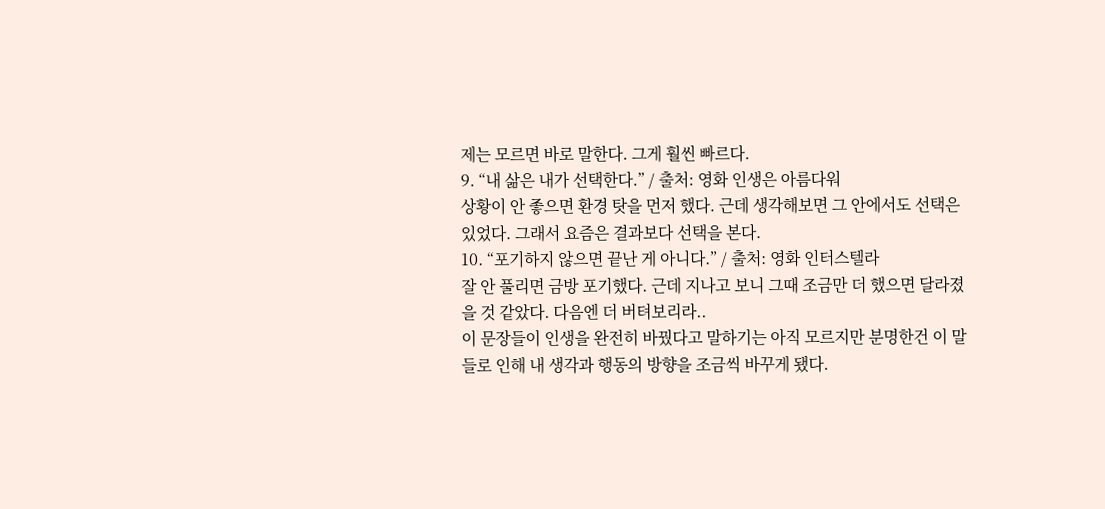제는 모르면 바로 말한다. 그게 훨씬 빠르다.
9. “내 삶은 내가 선택한다.” / 출처: 영화 인생은 아름다워
상황이 안 좋으면 환경 탓을 먼저 했다. 근데 생각해보면 그 안에서도 선택은 있었다. 그래서 요즘은 결과보다 선택을 본다.
10. “포기하지 않으면 끝난 게 아니다.” / 출처: 영화 인터스텔라
잘 안 풀리면 금방 포기했다. 근데 지나고 보니 그때 조금만 더 했으면 달라졌을 것 같았다. 다음엔 더 버텨보리라..
이 문장들이 인생을 완전히 바꿨다고 말하기는 아직 모르지만 분명한건 이 말들로 인해 내 생각과 행동의 방향을 조금씩 바꾸게 됐다.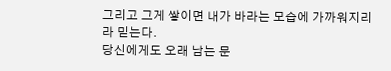그리고 그게 쌓이면 내가 바라는 모습에 가까워지리라 믿는다.
당신에게도 오래 남는 문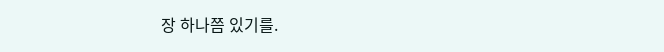장 하나쯤 있기를.